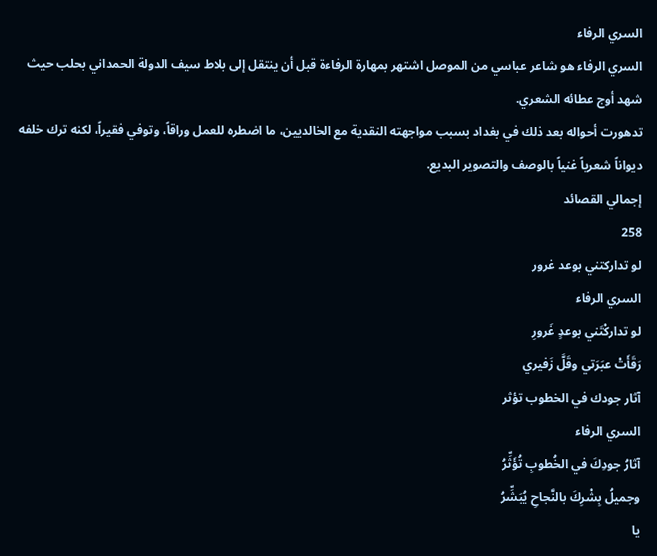السري الرفاء
السري الرفاء هو شاعر عباسي من الموصل اشتهر بمهارة الرفاءة قبل أن ينتقل إلى بلاط سيف الدولة الحمداني بحلب حيث شهد أوج عطائه الشعري.
تدهورت أحواله بعد ذلك في بغداد بسبب مواجهته النقدية مع الخالديين، ما اضطره للعمل وراقاً، وتوفي فقيراً، لكنه ترك خلفه ديواناً شعرياً غنياً بالوصف والتصوير البديع.
إجمالي القصائد
258
لو تداركتني بوعد غرور
السري الرفاء
لو تداركْتَني بوعدٍ غَرورِ
رَقَأَتْ عبَرَتي وقَلَّ زَفيري
آثار جودك في الخطوب تؤثر
السري الرفاء
آثارُ جودِكَ في الخُطوبِ تُؤَثِّرُ
وجميلُ بِشْرِكَ بالنَّجاحِ يُبَشِّرُ
يا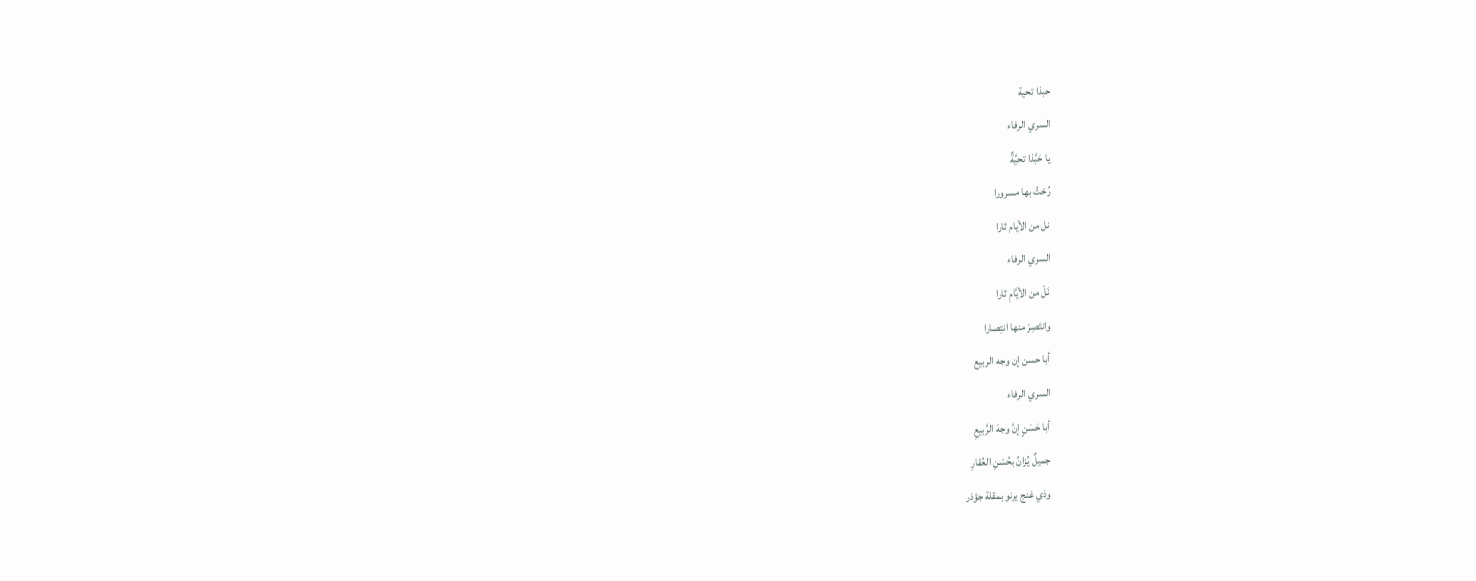حبذا تحية
السري الرفاء
يا حَبَّذا تحيَّةٌ
رُحْتُ بها مسرورا
نل من الأيام ثارا
السري الرفاء
نَلْ من الأيَّامِ ثارا
وانتَصِرْ منها انتِصارا
أبا حسن إن وجه الربيع
السري الرفاء
أبا حَسَنٍ إنَّ وجهَ الرَّبيعِ
جميلٌ يُزانُ بحُسْنِ العُقارِ
وذي غنج يرنو بمقلة جؤذر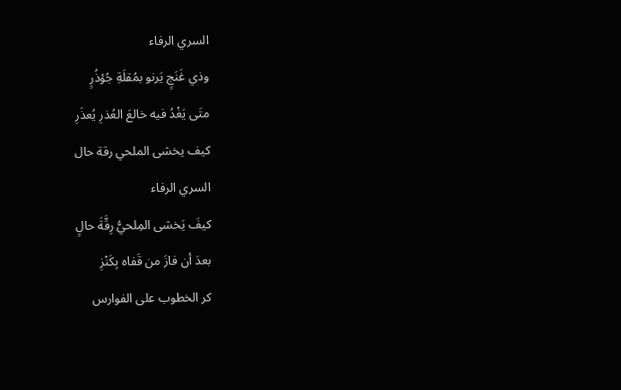السري الرفاء
وذي غَنَجٍ يَرنو بمُقلَةِ جُؤذُرٍ
متَى يَغْدُ فيه خالعَ العُذرِ يُعذَرِ
كيف يخشى الملحي رقة حال
السري الرفاء
كيفَ يَخشى المِلحيُّ رِقَّةَ حالٍ
بعدَ أن فازَ من قَفاه بِكَنْزِ
كر الخطوب على الفوارس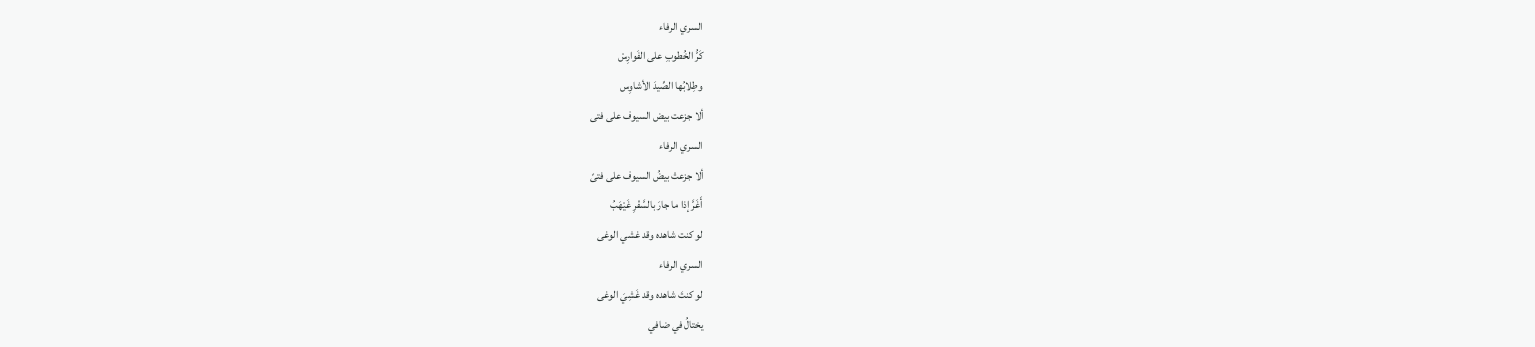السري الرفاء
كَرُّ الخُطوبِ على الفَوارِسْ
وطِلابُها الصِّيدَ الأشاوِس
ألا جزعت بيض السيوف على فتى
السري الرفاء
ألا جزعتْ بيضُ السيوف على فتىً
أَغَرَّ إذا ما جارَ بالسَّفْرِ غَيْهَبُ
لو كنت شاهده وقد غشي الوغى
السري الرفاء
لو كنتَ شاهده وقد غَشِيَ الوغى
يختالُ في ضافي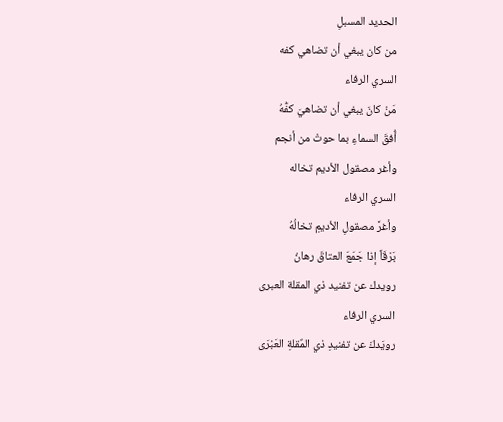الحديد المسبلِ
من كان يبغي أن تضاهي كفه
السري الرفاء
مَنْ كانَ يبغي أن تضاهيَ كفُّهُ
أُفقَ السماءِ بما حوتْ من أنجم
وأغر مصقول الأديم تخاله
السري الرفاء
وأغرَّ مصقولِ الأديمِ تخالُهُ
بَرْقَاً إذا جَمَعَ العتاقَ رهانُ
رويدك عن تفنيد ذي المقلة العبرى
السري الرفاء
رويَدكَ عن تفنيدِ ذي المٌقلةِ العَبْرَى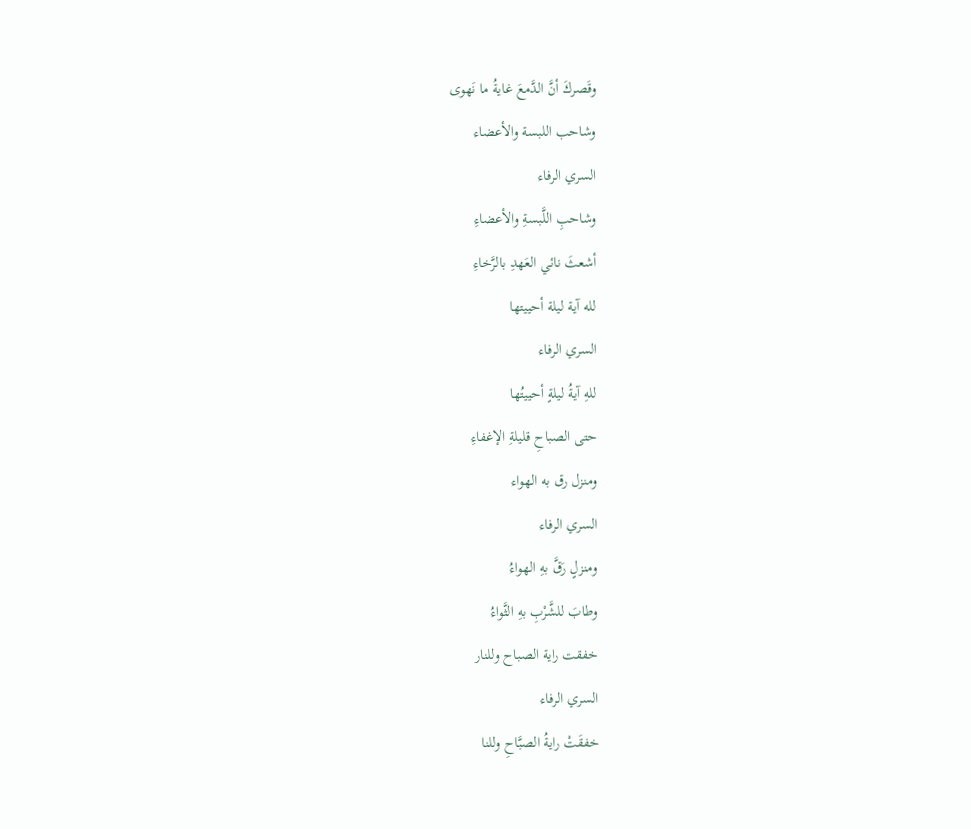وقَصركَ أنَّ الدَّمعَ غايةُ ما نَهوى
وشاحب اللبسة والأعضاء
السري الرفاء
وشاحبِ اللَّبسةِ والأعضاءِ
أشعثَ نائي العَهدِ بالرَّخاءِ
لله آية ليلة أحييتها
السري الرفاء
للهِ آيةُ ليلةٍ أحييتُها
حتى الصباحِ قليلةِ الإغفاءِ
ومنزل رق به الهواء
السري الرفاء
ومنزلٍ رَقَّ بهِ الهواءُ
وطابَ للشَّرْبِ بهِ الثَّواءُ
خفقت راية الصباح وللنار
السري الرفاء
خفقَتْ رايةُ الصبَّاحِ وللنا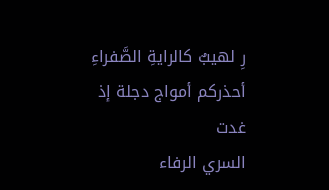رِ لهيبٌ كالرايةِ الصَّفراءِ
أحذركم أمواج دجلة إذ غدت
السري الرفاء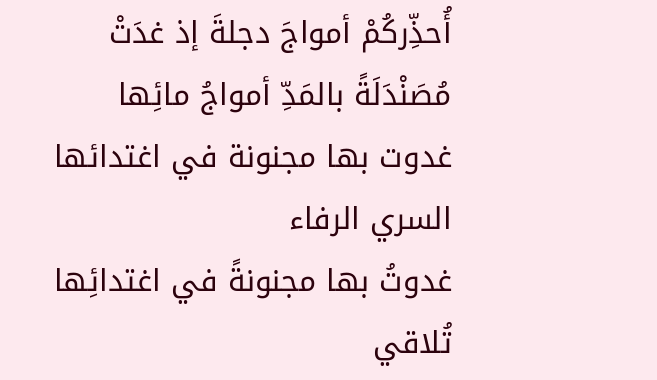أُحذِّركُمْ أمواجَ دجلةَ إذ غدَتْ
مُصَنْدَلَةً بالمَدِّ أمواجُ مائِها
غدوت بها مجنونة في اغتدائها
السري الرفاء
غدوتُ بها مجنونةً في اغتدائِها
تُلاقي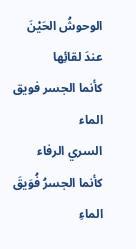الوحوشُ الحَيْنَ عندَ لقائِها
كأنما الجسر فويق الماء
السري الرفاء
كأنما الجسرُ فُوَيقَ الماءِ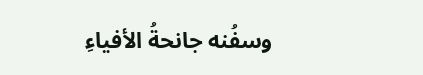وسفُنه جانحةُ الأفياءِ